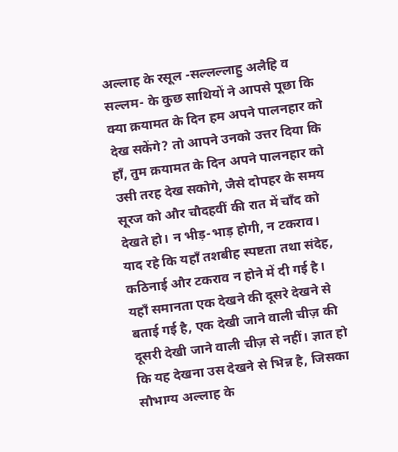अल्लाह के रसूल -सल्लल्लाहु अलैहि व सल्लम- के कुछ साथियों ने आपसे पूछा कि क्या क़यामत के दिन हम अपने पालनहार को देख सकेंगे? तो आपने उनको उत्तर दिया कि हाँ, तुम क़यामत के दिन अपने पालनहार को उसी तरह देख सकोगे, जैसे दोपहर के समय सूरज को और चौदहवीं की रात में चाँद को देखते हो। न भीड़-भाड़ होगी, न टकराव। याद रहे कि यहाँ तशबीह स्पष्टता तथा संदेह, कठिनाई और टकराव न होने में दी गई है। यहाँ समानता एक देखने की दूसरे देखने से बताई गई है, एक देखी जाने वाली चीज़ की दूसरी देखी जाने वाली चीज़ से नहीं। ज्ञात हो कि यह देखना उस देखने से भिन्न है, जिसका सौभाग्य अल्लाह के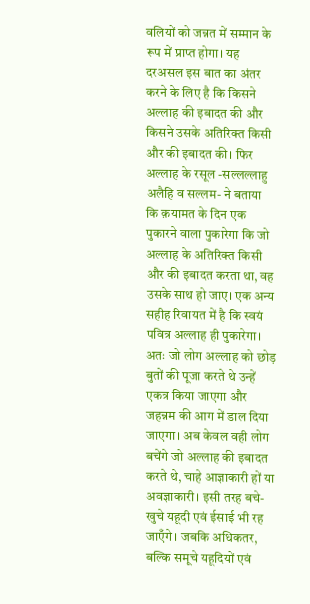वलियों को जन्नत में सम्मान के रूप में प्राप्त होगा। यह दरअसल इस बात का अंतर करने के लिए है कि किसने अल्लाह की इबादत की और किसने उसके अतिरिक्त किसी और की इबादत की। फिर अल्लाह के रसूल -सल्लल्लाहु अलैहि व सल्लम- ने बताया कि क़यामत के दिन एक पुकारने वाला पुकारेगा कि जो अल्लाह के अतिरिक्त किसी और की इबादत करता था, वह उसके साथ हो जाए। एक अन्य सहीह रिवायत में है कि स्वयं पवित्र अल्लाह ही पुकारेगा। अतः जो लोग अल्लाह को छोड़ बुतों की पूजा करते थे उन्हें एकत्र किया जाएगा और जहन्नम की आग में डाल दिया जाएगा। अब केवल वही लोग बचेंगे जो अल्लाह की इबादत करते थे, चाहे आज्ञाकारी हों या अवज्ञाकारी। इसी तरह बचे-खुचे यहूदी एवं ईसाई भी रह जाएँगे। जबकि अधिकतर, बल्कि समूचे यहूदियों एवं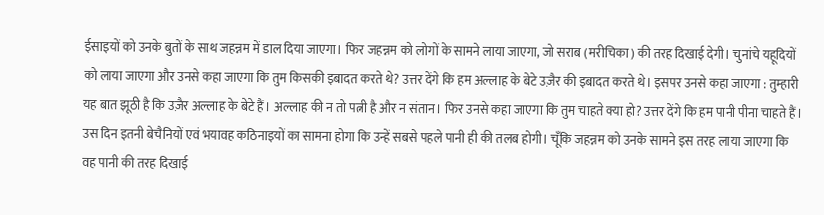ईसाइयों को उनके बुतों के साथ जहन्नम में डाल दिया जाएगा। फिर जहन्नम को लोगों के सामने लाया जाएगा, जो सराब (मरीचिका) की तरह दिखाई देगी। चुनांचे यहूदियों को लाया जाएगा और उनसे कहा जाएगा कि तुम किसकी इबादत करते थे? उत्तर देंगे कि हम अल्लाह के बेटे उज़ैर की इबादत करते थे। इसपर उनसे कहा जाएगा : तुम्हारी यह बात झूठी है कि उज़ैर अल्लाह के बेटे हैं। अल्लाह की न तो पत्नी है और न संतान। फिर उनसे कहा जाएगा कि तुम चाहते क्या हो? उत्तर देंगे कि हम पानी पीना चाहते हैं। उस दिन इतनी बेचैनियों एवं भयावह कठिनाइयों का सामना होगा कि उन्हें सबसे पहले पानी ही की तलब होगी। चूँकि जहन्नम को उनके सामने इस तरह लाया जाएगा कि वह पानी की तरह दिखाई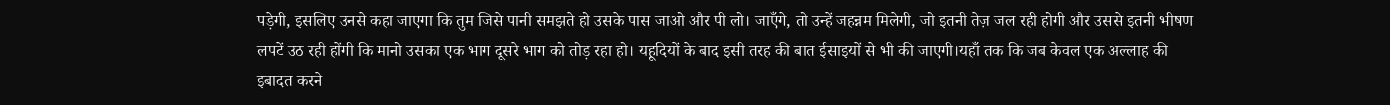पड़ेगी, इसलिए उनसे कहा जाएगा कि तुम जिसे पानी समझते हो उसके पास जाओ और पी लो। जाएँगे, तो उन्हें जहन्नम मिलेगी, जो इतनी तेज़ जल रही होगी और उससे इतनी भीषण लपटें उठ रही होंगी कि मानो उसका एक भाग दूसरे भाग को तोड़ रहा हो। यहूदियों के बाद इसी तरह की बात ईसाइयों से भी की जाएगी।यहाँ तक कि जब केवल एक अल्लाह की इबादत करने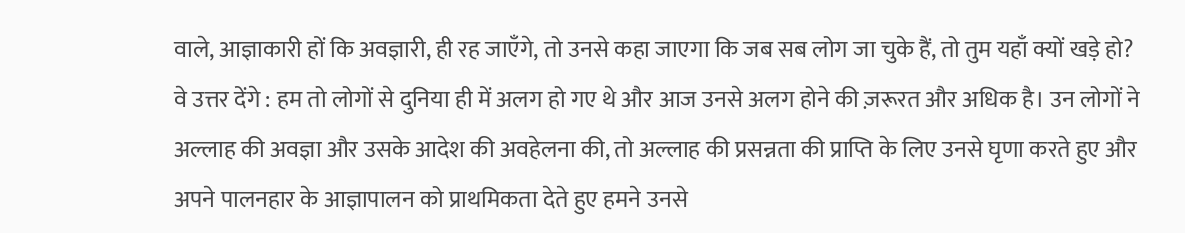वाले, आज्ञाकारी हों कि अवज्ञारी, ही रह जाएँगे, तो उनसे कहा जाएगा कि जब सब लोग जा चुके हैं, तो तुम यहाँ क्यों खड़े हो? वे उत्तर देंगे : हम तो लोगों से दुनिया ही में अलग हो गए थे और आज उनसे अलग होने की ज़रूरत और अधिक है। उन लोगों ने अल्लाह की अवज्ञा और उसके आदेश की अवहेलना की, तो अल्लाह की प्रसन्नता की प्राप्ति के लिए उनसे घृणा करते हुए और अपने पालनहार के आज्ञापालन को प्राथमिकता देते हुए हमने उनसे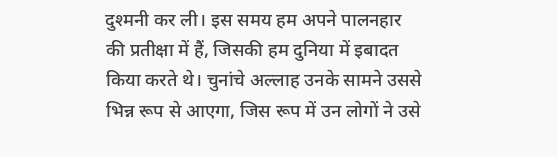दुश्मनी कर ली। इस समय हम अपने पालनहार की प्रतीक्षा में हैं, जिसकी हम दुनिया में इबादत किया करते थे। चुनांचे अल्लाह उनके सामने उससे भिन्न रूप से आएगा, जिस रूप में उन लोगों ने उसे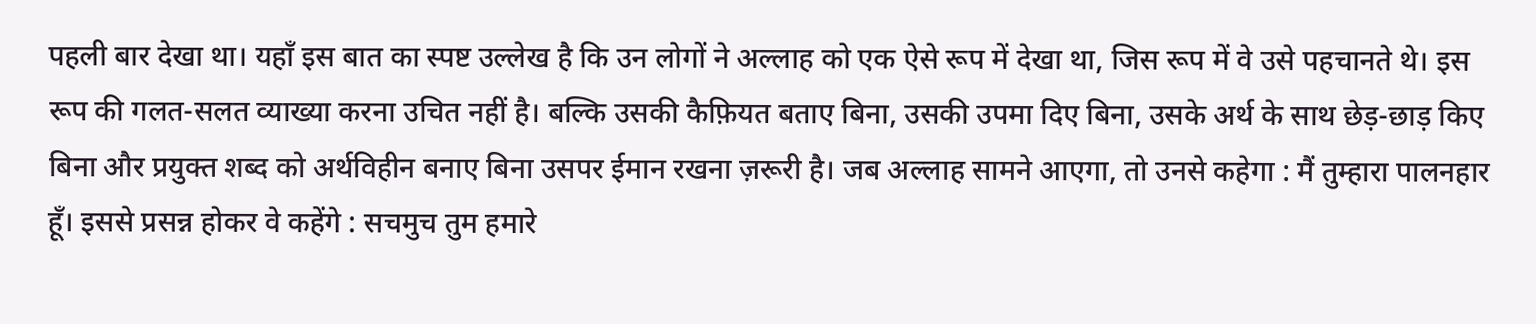पहली बार देखा था। यहाँ इस बात का स्पष्ट उल्लेख है कि उन लोगों ने अल्लाह को एक ऐसे रूप में देखा था, जिस रूप में वे उसे पहचानते थे। इस रूप की गलत-सलत व्याख्या करना उचित नहीं है। बल्कि उसकी कैफ़ियत बताए बिना, उसकी उपमा दिए बिना, उसके अर्थ के साथ छेड़-छाड़ किए बिना और प्रयुक्त शब्द को अर्थविहीन बनाए बिना उसपर ईमान रखना ज़रूरी है। जब अल्लाह सामने आएगा, तो उनसे कहेगा : मैं तुम्हारा पालनहार हूँ। इससे प्रसन्न होकर वे कहेंगे : सचमुच तुम हमारे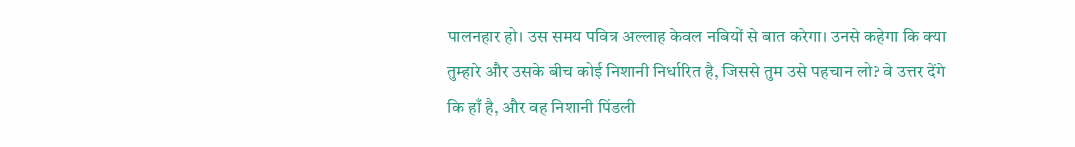पालनहार हो। उस समय पवित्र अल्लाह केवल नबियों से बात करेगा। उनसे कहेगा कि क्या तुम्हारे और उसके बीच कोई निशानी निर्धारित है, जिससे तुम उसे पहचान लो? वे उत्तर देंगे कि हाँ है, और वह निशानी पिंडली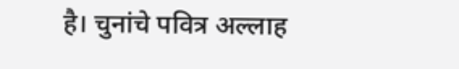है। चुनांचे पवित्र अल्लाह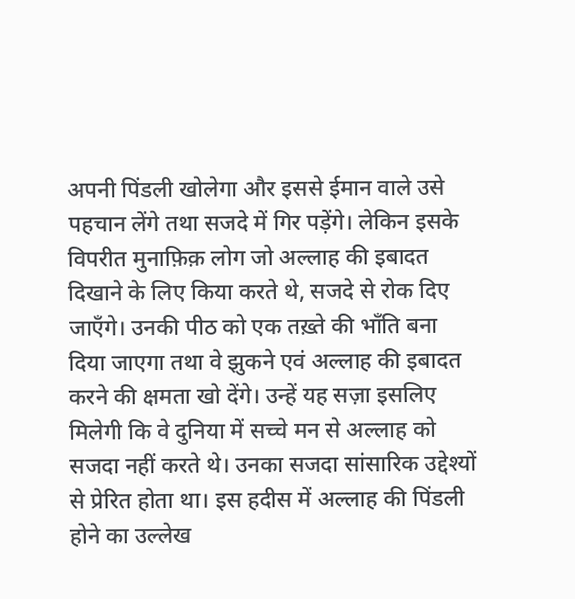अपनी पिंडली खोलेगा और इससे ईमान वाले उसे पहचान लेंगे तथा सजदे में गिर पड़ेंगे। लेकिन इसके विपरीत मुनाफ़िक़ लोग जो अल्लाह की इबादत दिखाने के लिए किया करते थे, सजदे से रोक दिए जाएँगे। उनकी पीठ को एक तख़्ते की भाँति बना दिया जाएगा तथा वे झुकने एवं अल्लाह की इबादत करने की क्षमता खो देंगे। उन्हें यह सज़ा इसलिए मिलेगी कि वे दुनिया में सच्चे मन से अल्लाह को सजदा नहीं करते थे। उनका सजदा सांसारिक उद्देश्यों से प्रेरित होता था। इस हदीस में अल्लाह की पिंडली होने का उल्लेख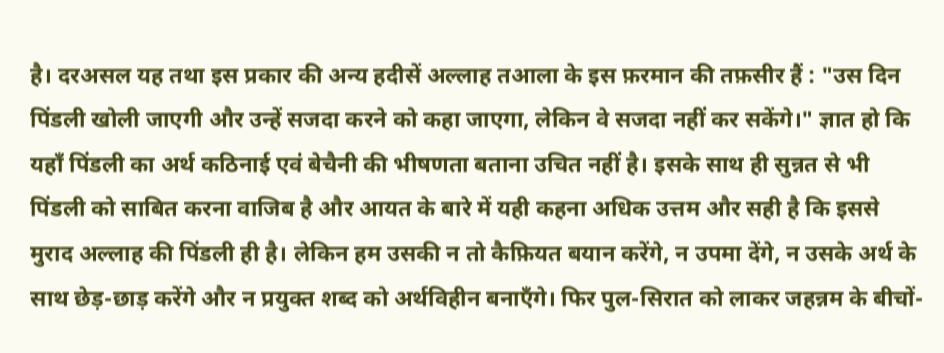है। दरअसल यह तथा इस प्रकार की अन्य हदीसें अल्लाह तआला के इस फ़रमान की तफ़सीर हैं : "उस दिन पिंडली खोली जाएगी और उन्हें सजदा करने को कहा जाएगा, लेकिन वे सजदा नहीं कर सकेंगे।" ज्ञात हो कि यहाँ पिंडली का अर्थ कठिनाई एवं बेचैनी की भीषणता बताना उचित नहीं है। इसके साथ ही सुन्नत से भी पिंडली को साबित करना वाजिब है और आयत के बारे में यही कहना अधिक उत्तम और सही है कि इससे मुराद अल्लाह की पिंडली ही है। लेकिन हम उसकी न तो कैफ़ियत बयान करेंगे, न उपमा देंगे, न उसके अर्थ के साथ छेड़-छाड़ करेंगे और न प्रयुक्त शब्द को अर्थविहीन बनाएँगे। फिर पुल-सिरात को लाकर जहन्नम के बीचों-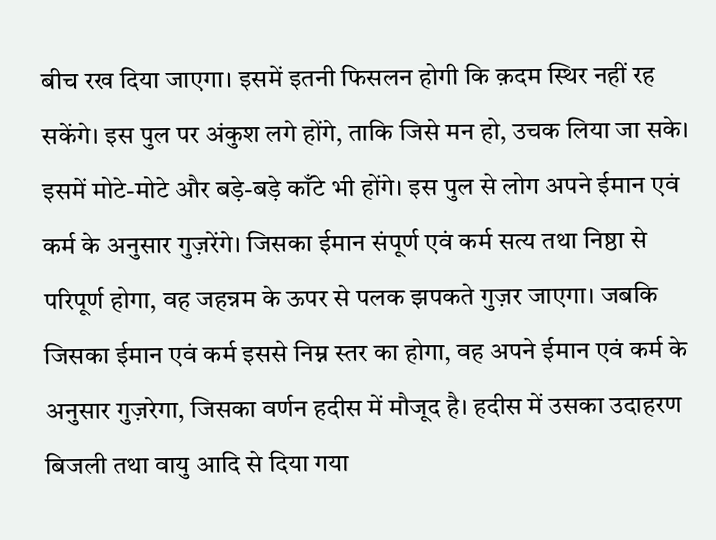बीच रख दिया जाएगा। इसमें इतनी फिसलन होगी कि क़दम स्थिर नहीं रह सकेंगे। इस पुल पर अंकुश लगे होंगे, ताकि जिसे मन हो, उचक लिया जा सके। इसमें मोटे-मोटे और बड़े-बड़े काँटे भी होंगे। इस पुल से लोग अपने ईमान एवं कर्म के अनुसार गुज़रेंगे। जिसका ईमान संपूर्ण एवं कर्म सत्य तथा निष्ठा से परिपूर्ण होगा, वह जहन्नम के ऊपर से पलक झपकते गुज़र जाएगा। जबकि जिसका ईमान एवं कर्म इससे निम्न स्तर का होगा, वह अपने ईमान एवं कर्म के अनुसार गुज़रेगा, जिसका वर्णन हदीस में मौजूद है। हदीस में उसका उदाहरण बिजली तथा वायु आदि से दिया गया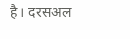है। दरसअल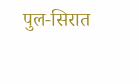पुल-सिरात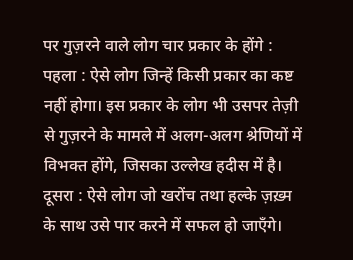पर गुज़रने वाले लोग चार प्रकार के होंगे : पहला : ऐसे लोग जिन्हें किसी प्रकार का कष्ट नहीं होगा। इस प्रकार के लोग भी उसपर तेज़ी से गुज़रने के मामले में अलग-अलग श्रेणियों में विभक्त होंगे, जिसका उल्लेख हदीस में है। दूसरा : ऐसे लोग जो खरोंच तथा हल्के ज़ख़्म के साथ उसे पार करने में सफल हो जाएँगे।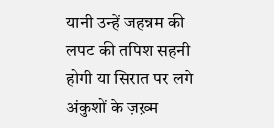यानी उन्हें जहन्नम की लपट की तपिश सहनी होगी या सिरात पर लगे अंकुशों के ज़ख़्म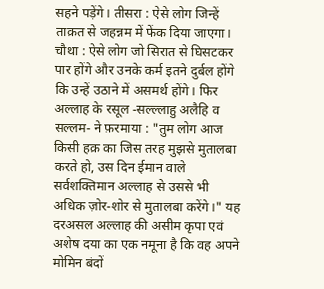सहने पड़ेंगे। तीसरा : ऐसे लोग जिन्हें ताक़त से जहन्नम में फेंक दिया जाएगा। चौथा : ऐसे लोग जो सिरात से घिसटकर पार होंगे और उनके कर्म इतने दुर्बल होंगे कि उन्हें उठाने में असमर्थ होंगे। फिर अल्लाह के रसूल -सल्ल्लाहु अलैहि व सल्लम- ने फ़रमाया : "तुम लोग आज किसी हक़ का जिस तरह मुझसे मुतालबा करते हो, उस दिन ईमान वाले सर्वशक्तिमान अल्लाह से उससे भी अधिक ज़ोर-शोर से मुतालबा करेंगे।" यह दरअसल अल्लाह की असीम कृपा एवं अशेष दया का एक नमूना है कि वह अपने मोमिन बंदों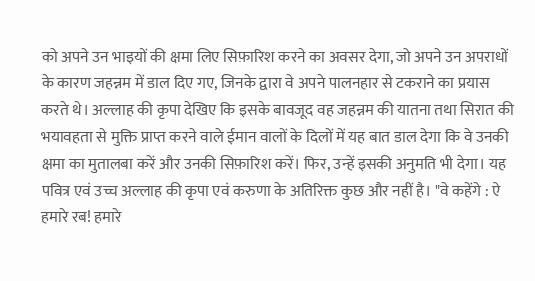को अपने उन भाइयों की क्षमा लिए सिफ़ारिश करने का अवसर देगा, जो अपने उन अपराधों के कारण जहन्नम में डाल दिए गए, जिनके द्वारा वे अपने पालनहार से टकराने का प्रयास करते थे। अल्लाह की कृपा देखिए कि इसके बावजूद वह जहन्नम की यातना तथा सिरात की भयावहता से मुक्ति प्राप्त करने वाले ईमान वालों के दिलों में यह बात डाल देगा कि वे उनकी क्षमा का मुतालबा करें और उनकी सिफ़ारिश करें। फिर, उन्हें इसकी अनुमति भी देगा। यह पवित्र एवं उच्च अल्लाह की कृपा एवं करुणा के अतिरिक्त कुछ और नहीं है। "वे कहेंगे : ऐ हमारे रब! हमारे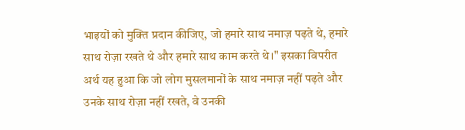भाइयों को मुक्ति प्रदान कीजिए, जो हमारे साथ नमाज़ पढ़ते थे, हमारे साथ रोज़ा रखते थे और हमारे साथ काम करते थे।" इसका विपरीत अर्थ यह हुआ कि जो लोग मुसलमानों के साथ नमाज़ नहीं पढ़ते और उनके साथ रोज़ा नहीं रखते, वे उनकी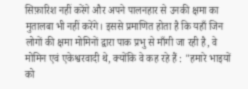सिफ़ारिश नहीं करेंगे और अपने पालनहार से उनकी क्षमा का मुतालबा भी नहीं करेंगे। इससे प्रमाणित होता है कि यहाँ जिन लोगों की क्षमा मोमिनों द्वारा पाक प्रभु से माँगी जा रही है, वे मोमिन एवं एकेश्वरवादी थे, क्योंकि वे कह रहे हैं : "हमारे भाइयों को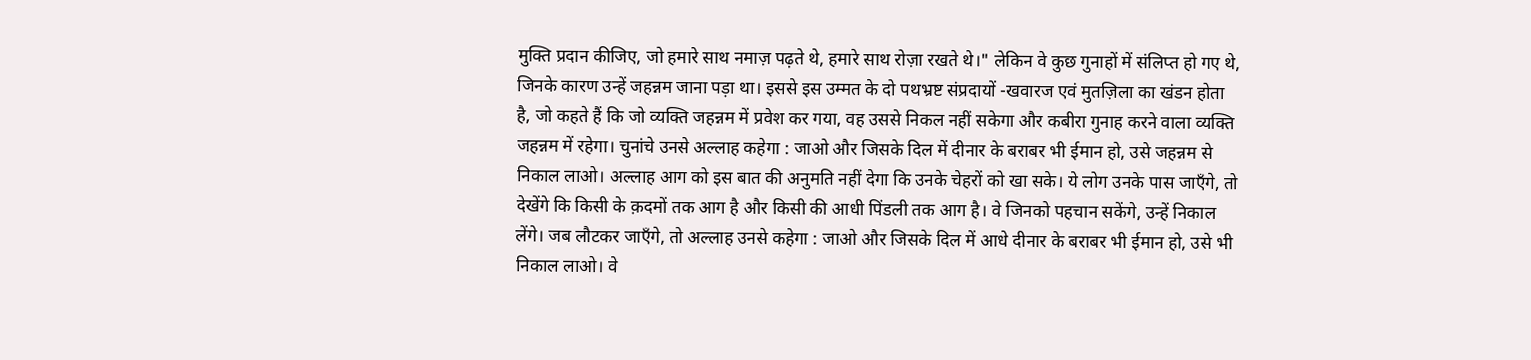मुक्ति प्रदान कीजिए, जो हमारे साथ नमाज़ पढ़ते थे, हमारे साथ रोज़ा रखते थे।" लेकिन वे कुछ गुनाहों में संलिप्त हो गए थे, जिनके कारण उन्हें जहन्नम जाना पड़ा था। इससे इस उम्मत के दो पथभ्रष्ट संप्रदायों -खवारज एवं मुतज़िला का खंडन होता है, जो कहते हैं कि जो व्यक्ति जहन्नम में प्रवेश कर गया, वह उससे निकल नहीं सकेगा और कबीरा गुनाह करने वाला व्यक्ति जहन्नम में रहेगा। चुनांचे उनसे अल्लाह कहेगा : जाओ और जिसके दिल में दीनार के बराबर भी ईमान हो, उसे जहन्नम से निकाल लाओ। अल्लाह आग को इस बात की अनुमति नहीं देगा कि उनके चेहरों को खा सके। ये लोग उनके पास जाएँगे, तो देखेंगे कि किसी के क़दमों तक आग है और किसी की आधी पिंडली तक आग है। वे जिनको पहचान सकेंगे, उन्हें निकाल लेंगे। जब लौटकर जाएँगे, तो अल्लाह उनसे कहेगा : जाओ और जिसके दिल में आधे दीनार के बराबर भी ईमान हो, उसे भी निकाल लाओ। वे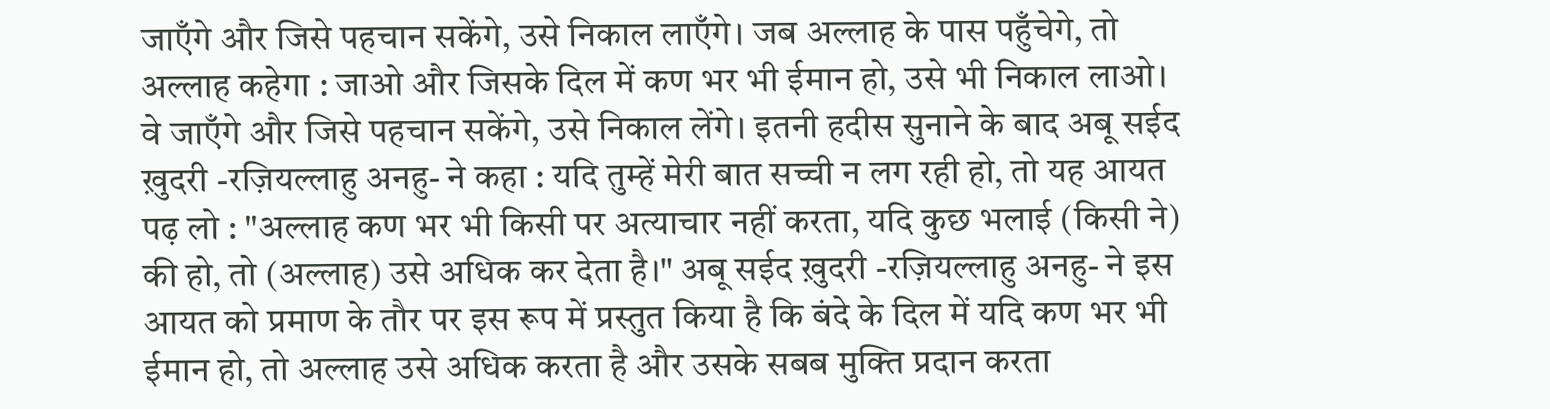जाएँगे और जिसे पहचान सकेंगे, उसे निकाल लाएँगे। जब अल्लाह के पास पहुँचेगे, तो अल्लाह कहेगा : जाओ और जिसके दिल में कण भर भी ईमान हो, उसे भी निकाल लाओ। वे जाएँगे और जिसे पहचान सकेंगे, उसे निकाल लेंगे। इतनी हदीस सुनाने के बाद अबू सईद ख़ुदरी -रज़ियल्लाहु अनहु- ने कहा : यदि तुम्हें मेरी बात सच्ची न लग रही हो, तो यह आयत पढ़ लो : "अल्लाह कण भर भी किसी पर अत्याचार नहीं करता, यदि कुछ भलाई (किसी ने) की हो, तो (अल्लाह) उसे अधिक कर देता है।" अबू सईद ख़ुदरी -रज़ियल्लाहु अनहु- ने इस आयत को प्रमाण के तौर पर इस रूप में प्रस्तुत किया है कि बंदे के दिल में यदि कण भर भी ईमान हो, तो अल्लाह उसे अधिक करता है और उसके सबब मुक्ति प्रदान करता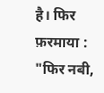है। फिर फ़रमाया : "फिर नबी,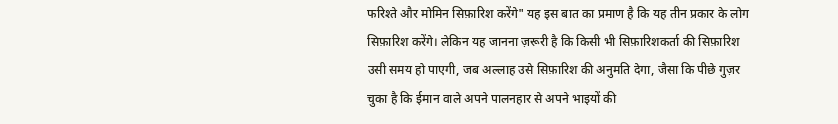फरिश्ते और मोमिन सिफ़ारिश करेंगे" यह इस बात का प्रमाण है कि यह तीन प्रकार के लोग सिफ़ारिश करेंगे। लेकिन यह जानना ज़रूरी है कि किसी भी सिफ़ारिशकर्ता की सिफ़ारिश उसी समय हो पाएगी, जब अल्लाह उसे सिफ़ारिश की अनुमति देगा, जैसा कि पीछे गुज़र चुका है कि ईमान वाले अपने पालनहार से अपने भाइयों की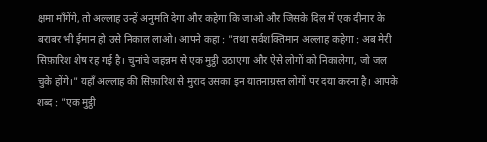क्षमा माँगेंगे, तो अल्लाह उन्हें अनुमति देगा और कहेगा कि जाओ और जिसके दिल में एक दीनार के बराबर भी ईमान हो उसे निकाल लाओ। आपने कहा : "तथा सर्वशक्तिमान अल्लाह कहेगा : अब मेरी सिफ़ारिश शेष रह गई है। चुनांचे जहन्नम से एक मुट्ठी उठाएगा और ऐसे लोगों को निकालेगा, जो जल चुके होंगे।" यहाँ अल्लाह की सिफ़ारिश से मुराद उसका इन यातनाग्रस्त लोगों पर दया करना है। आपके शब्द : "एक मुट्ठी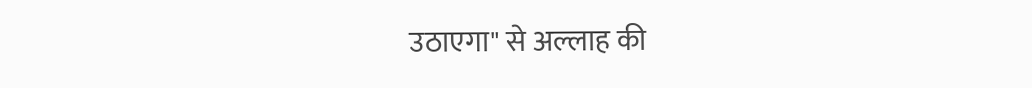उठाएगा" से अल्लाह की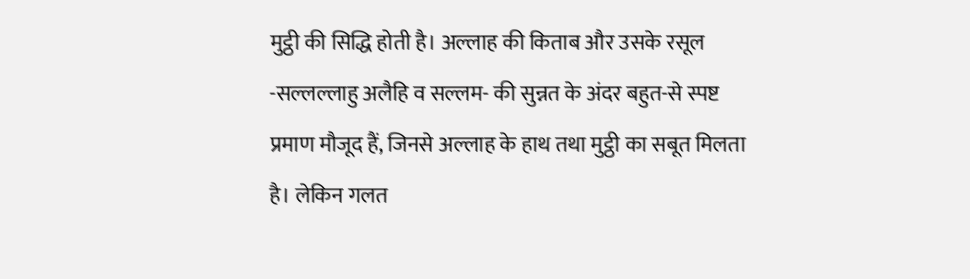मुट्ठी की सिद्धि होती है। अल्लाह की किताब और उसके रसूल -सल्लल्लाहु अलैहि व सल्लम- की सुन्नत के अंदर बहुत-से स्पष्ट प्रमाण मौजूद हैं, जिनसे अल्लाह के हाथ तथा मुट्ठी का सबूत मिलता है। लेकिन गलत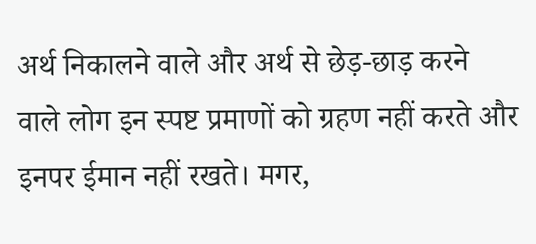अर्थ निकालने वाले और अर्थ से छेड़-छाड़ करने वाले लोग इन स्पष्ट प्रमाणों को ग्रहण नहीं करते और इनपर ईमान नहीं रखते। मगर,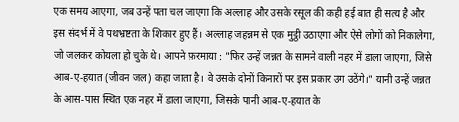एक समय आएगा, जब उन्हें पता चल जाएगा कि अल्लाह और उसके रसूल की कही हई बात ही सत्य है और इस संदर्भ में वे पथभ्रष्टता के शिकार हुए हैं। अल्लाह जहन्नम से एक मुट्ठी उठाएगा और ऐसे लोगों को निकालेगा, जो जलकर कोयला हो चुके थे। आपने फ़रमाया : "फिर उन्हें जन्नत के सामने वाली नहर में डाला जाएगा, जिसे आब-ए-हयात (जीवन जल) कहा जाता है। वे उसके दोनों किनारों पर इस प्रकार उग उठेंगे।" यानी उन्हें जन्नत के आस-पास स्थित एक नहर में डाला जाएगा, जिसके पानी आब-ए-हयात के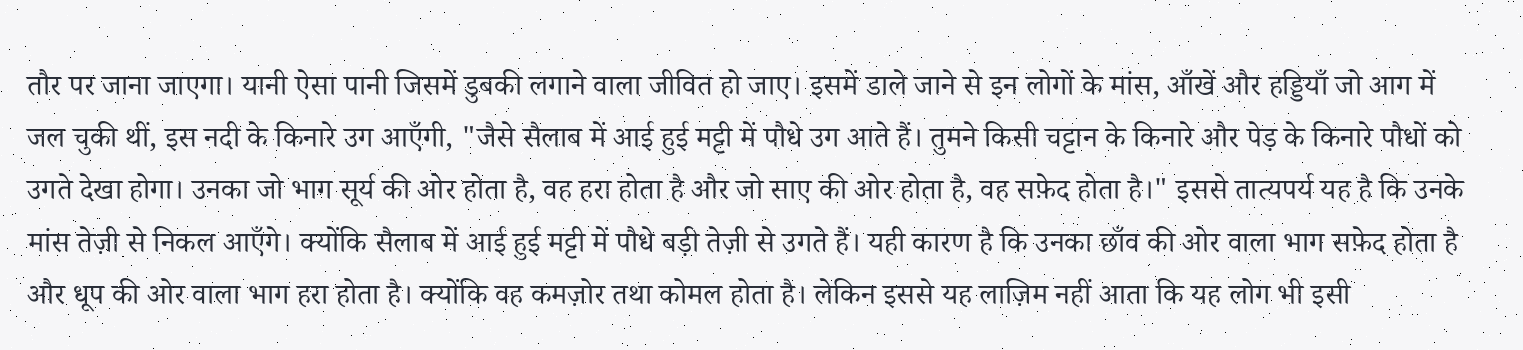तौर पर जाना जाएगा। यानी ऐसा पानी जिसमें डुबकी लगाने वाला जीवित हो जाए। इसमें डाले जाने से इन लोगों के मांस, आँखें और हड्डियाँ जो आग में जल चुकी थीं, इस नदी के किनारे उग आएँगी, "जैसे सैलाब में आई हुई मट्टी में पौधे उग आते हैं। तुमने किसी चट्टान के किनारे और पेड़ के किनारे पौधों को उगते देखा होगा। उनका जो भाग सूर्य की ओर होता है, वह हरा होता है और जो साए की ओर होता है, वह सफ़ेद होता है।" इससे तात्यपर्य यह है कि उनके मांस तेज़ी से निकल आएँगे। क्योंकि सैलाब में आई हुई मट्टी में पौधे बड़ी तेज़ी से उगते हैं। यही कारण है कि उनका छाँव की ओर वाला भाग सफ़ेद होता है और धूप की ओर वाला भाग हरा होता है। क्योंकि वह कमज़ोर तथा कोमल होता है। लेकिन इससे यह लाज़िम नहीं आता कि यह लोग भी इसी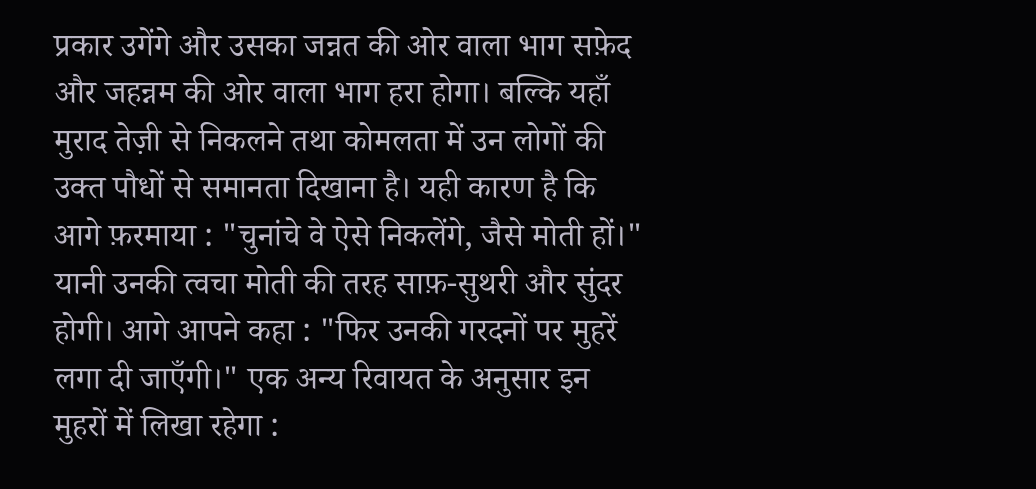प्रकार उगेंगे और उसका जन्नत की ओर वाला भाग सफ़ेद और जहन्नम की ओर वाला भाग हरा होगा। बल्कि यहाँ मुराद तेज़ी से निकलने तथा कोमलता में उन लोगों की उक्त पौधों से समानता दिखाना है। यही कारण है कि आगे फ़रमाया : "चुनांचे वे ऐसे निकलेंगे, जैसे मोती हों।" यानी उनकी त्वचा मोती की तरह साफ़-सुथरी और सुंदर होगी। आगे आपने कहा : "फिर उनकी गरदनों पर मुहरें लगा दी जाएँगी।" एक अन्य रिवायत के अनुसार इन मुहरों में लिखा रहेगा :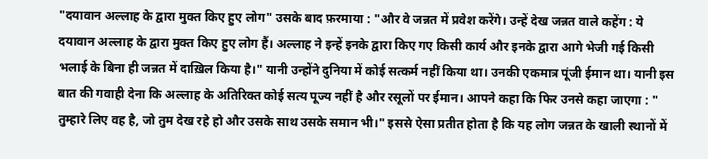"दयावान अल्लाह के द्वारा मुक्त किए हुए लोग" उसके बाद फ़रमाया : "और वे जन्नत में प्रवेश करेंगे। उन्हें देख जन्नत वाले कहेंग : ये दयावान अल्लाह के द्वारा मुक्त किए हुए लोग हैं। अल्लाह ने इन्हें इनके द्वारा किए गए किसी कार्य और इनके द्वारा आगे भेजी गई किसी भलाई के बिना ही जन्नत में दाख़िल किया है।" यानी उन्होंने दुनिया में कोई सत्कर्म नहीं किया था। उनकी एकमात्र पूंजी ईमान था। यानी इस बात की गवाही देना कि अल्लाह के अतिरिक्त कोई सत्य पूज्य नहीं है और रसूलों पर ईमान। आपने कहा कि फिर उनसे कहा जाएगा : " तुम्हारे लिए वह है, जो तुम देख रहे हो और उसके साथ उसके समान भी।" इससे ऐसा प्रतीत होता है कि यह लोग जन्नत के खाली स्थानों में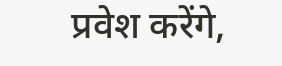प्रवेश करेंगे,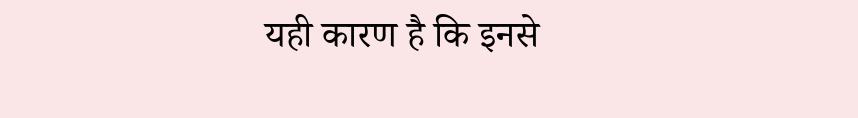यही कारण है कि इनसे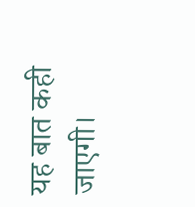यह बात कही जाएगी।